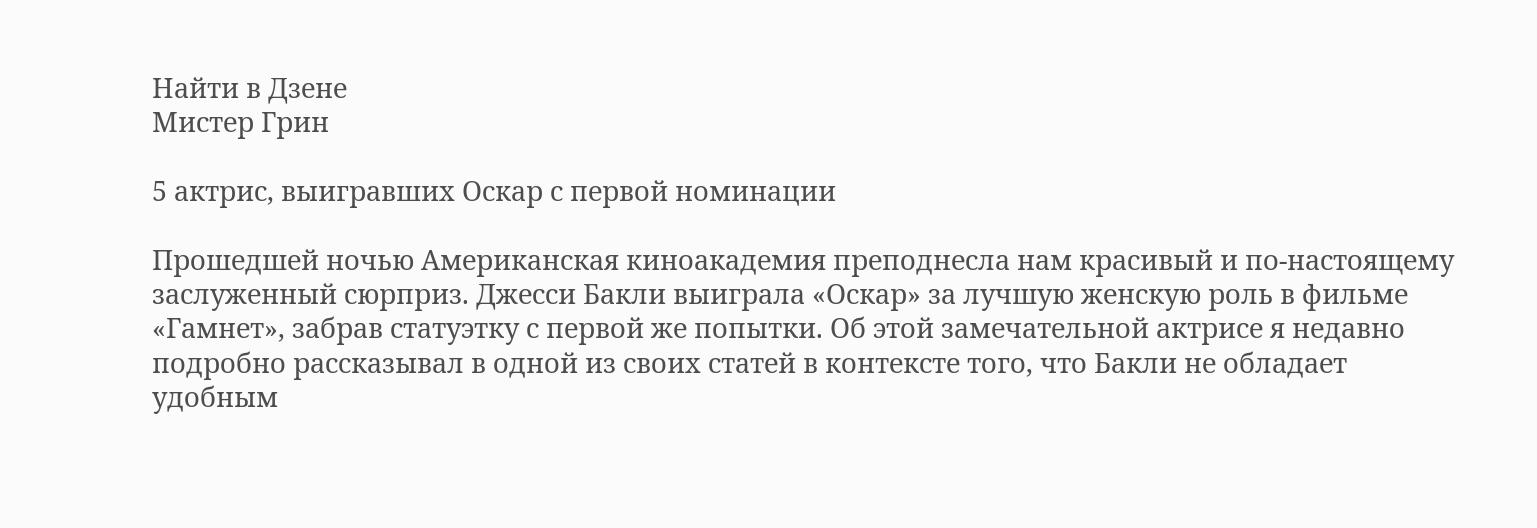Найти в Дзене
Мистер Грин

5 актрис, выигравших Оскар с первой номинации

Прошедшей ночью Американская киноакадемия преподнесла нам красивый и по-настоящему заслуженный сюрприз. Джесси Бакли выиграла «Оскар» за лучшую женскую роль в фильме «Гамнет», забрав статуэтку с первой же попытки. Об этой замечательной актрисе я недавно подробно рассказывал в одной из своих статей в контексте того, что Бакли не обладает удобным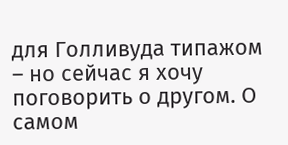для Голливуда типажом – но сейчас я хочу поговорить о другом. О самом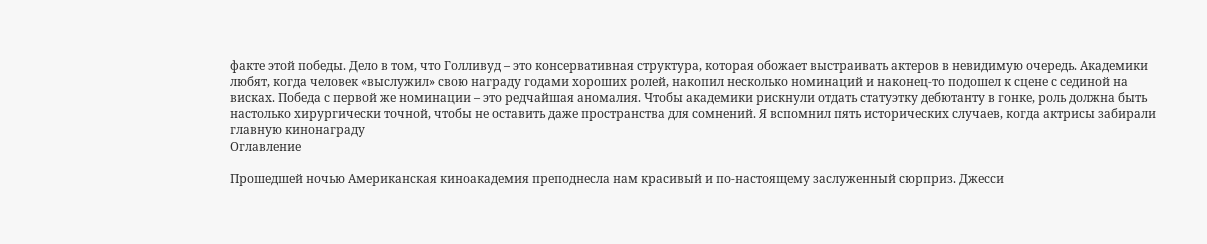факте этой победы. Дело в том, что Голливуд – это консервативная структура, которая обожает выстраивать актеров в невидимую очередь. Академики любят, когда человек «выслужил» свою награду годами хороших ролей, накопил несколько номинаций и наконец-то подошел к сцене с сединой на висках. Победа с первой же номинации – это редчайшая аномалия. Чтобы академики рискнули отдать статуэтку дебютанту в гонке, роль должна быть настолько хирургически точной, чтобы не оставить даже пространства для сомнений. Я вспомнил пять исторических случаев, когда актрисы забирали главную кинонаграду
Оглавление

Прошедшей ночью Американская киноакадемия преподнесла нам красивый и по-настоящему заслуженный сюрприз. Джесси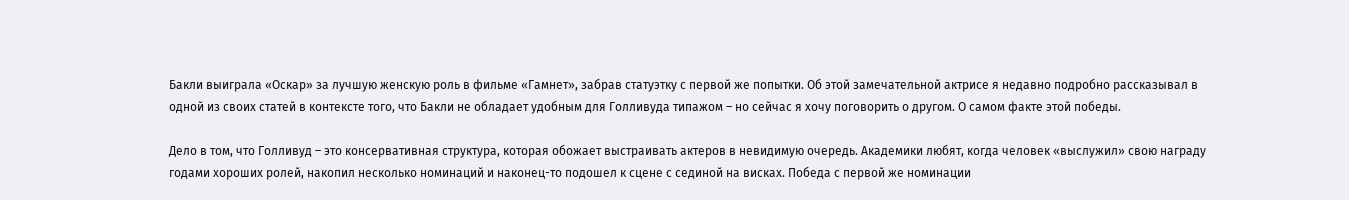Бакли выиграла «Оскар» за лучшую женскую роль в фильме «Гамнет», забрав статуэтку с первой же попытки. Об этой замечательной актрисе я недавно подробно рассказывал в одной из своих статей в контексте того, что Бакли не обладает удобным для Голливуда типажом – но сейчас я хочу поговорить о другом. О самом факте этой победы.

Дело в том, что Голливуд – это консервативная структура, которая обожает выстраивать актеров в невидимую очередь. Академики любят, когда человек «выслужил» свою награду годами хороших ролей, накопил несколько номинаций и наконец-то подошел к сцене с сединой на висках. Победа с первой же номинации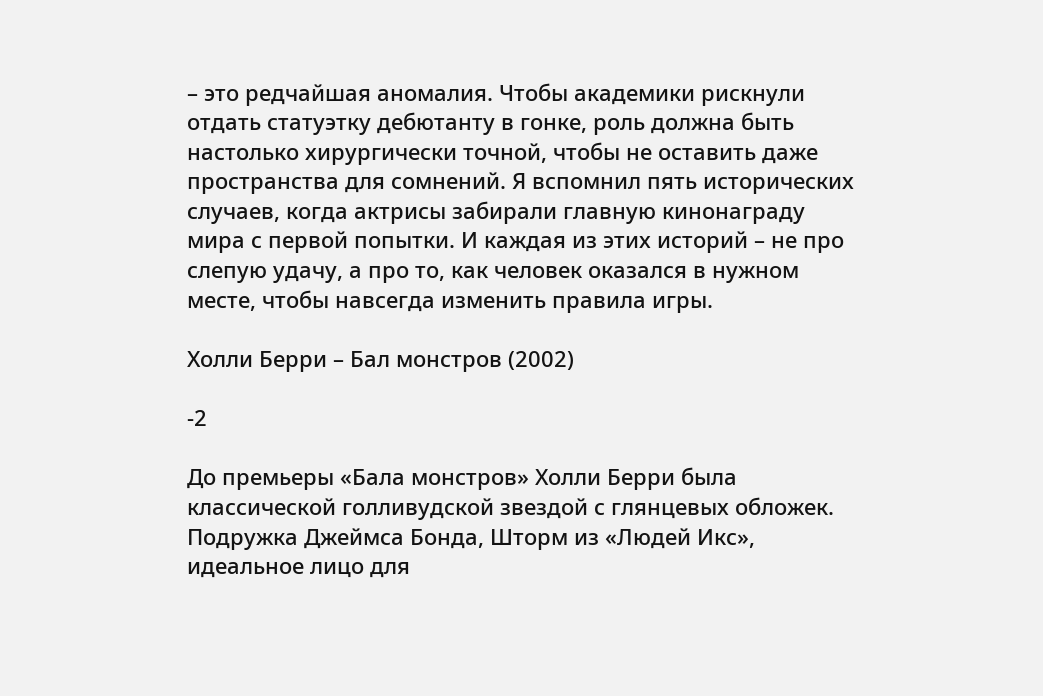– это редчайшая аномалия. Чтобы академики рискнули отдать статуэтку дебютанту в гонке, роль должна быть настолько хирургически точной, чтобы не оставить даже пространства для сомнений. Я вспомнил пять исторических случаев, когда актрисы забирали главную кинонаграду мира с первой попытки. И каждая из этих историй – не про слепую удачу, а про то, как человек оказался в нужном месте, чтобы навсегда изменить правила игры.

Холли Берри – Бал монстров (2002)

-2

До премьеры «Бала монстров» Холли Берри была классической голливудской звездой с глянцевых обложек. Подружка Джеймса Бонда, Шторм из «Людей Икс», идеальное лицо для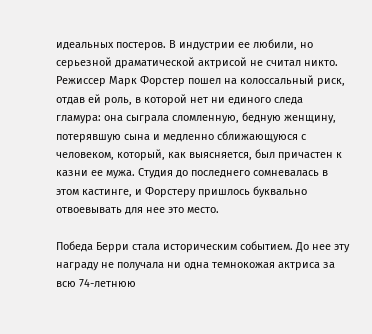идеальных постеров. В индустрии ее любили, но серьезной драматической актрисой не считал никто. Режиссер Марк Форстер пошел на колоссальный риск, отдав ей роль, в которой нет ни единого следа гламура: она сыграла сломленную, бедную женщину, потерявшую сына и медленно сближающуюся с человеком, который, как выясняется, был причастен к казни ее мужа. Студия до последнего сомневалась в этом кастинге, и Форстеру пришлось буквально отвоевывать для нее это место.

Победа Берри стала историческим событием. До нее эту награду не получала ни одна темнокожая актриса за всю 74-летнюю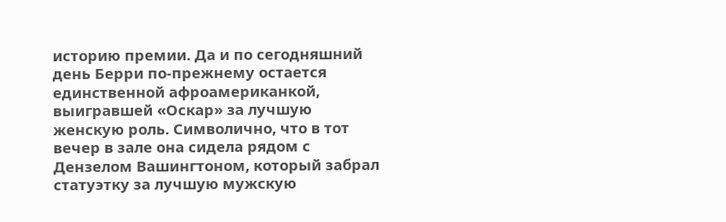историю премии. Да и по сегодняшний день Берри по-прежнему остается единственной афроамериканкой, выигравшей «Оскар» за лучшую женскую роль. Символично, что в тот вечер в зале она сидела рядом с Дензелом Вашингтоном, который забрал статуэтку за лучшую мужскую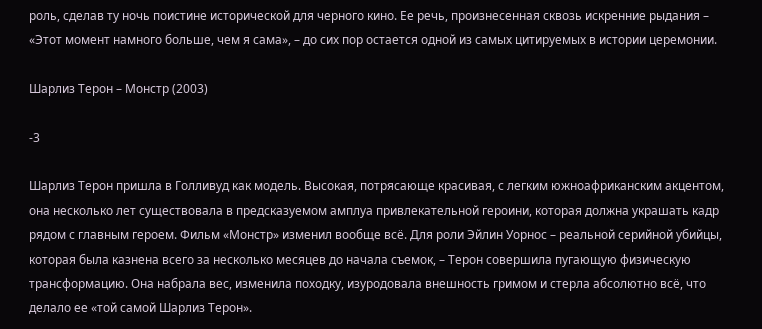роль, сделав ту ночь поистине исторической для черного кино. Ее речь, произнесенная сквозь искренние рыдания – «Этот момент намного больше, чем я сама», – до сих пор остается одной из самых цитируемых в истории церемонии.

Шарлиз Терон – Монстр (2003)

-3

Шарлиз Терон пришла в Голливуд как модель. Высокая, потрясающе красивая, с легким южноафриканским акцентом, она несколько лет существовала в предсказуемом амплуа привлекательной героини, которая должна украшать кадр рядом с главным героем. Фильм «Монстр» изменил вообще всё. Для роли Эйлин Уорнос – реальной серийной убийцы, которая была казнена всего за несколько месяцев до начала съемок, – Терон совершила пугающую физическую трансформацию. Она набрала вес, изменила походку, изуродовала внешность гримом и стерла абсолютно всё, что делало ее «той самой Шарлиз Терон».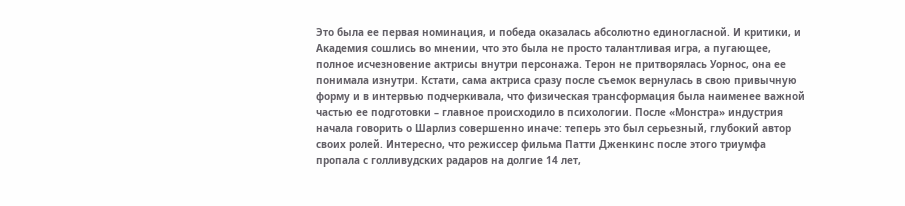Это была ее первая номинация, и победа оказалась абсолютно единогласной. И критики, и Академия сошлись во мнении, что это была не просто талантливая игра, а пугающее, полное исчезновение актрисы внутри персонажа. Терон не притворялась Уорнос, она ее понимала изнутри. Кстати, сама актриса сразу после съемок вернулась в свою привычную форму и в интервью подчеркивала, что физическая трансформация была наименее важной частью ее подготовки – главное происходило в психологии. После «Монстра» индустрия начала говорить о Шарлиз совершенно иначе: теперь это был серьезный, глубокий автор своих ролей. Интересно, что режиссер фильма Патти Дженкинс после этого триумфа пропала с голливудских радаров на долгие 14 лет,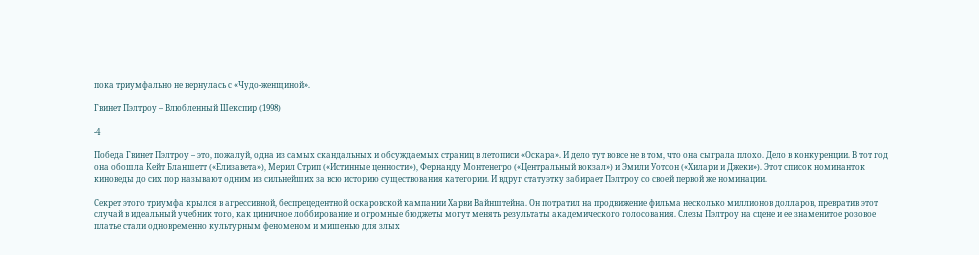пока триумфально не вернулась с «Чудо-женщиной».

Гвинет Пэлтроу – Влюбленный Шекспир (1998)

-4

Победа Гвинет Пэлтроу – это, пожалуй, одна из самых скандальных и обсуждаемых страниц в летописи «Оскара». И дело тут вовсе не в том, что она сыграла плохо. Дело в конкуренции. В тот год она обошла Кейт Бланшетт («Елизавета»), Мерил Стрип («Истинные ценности»), Фернанду Монтенегро («Центральный вокзал») и Эмили Уотсон («Хилари и Джеки»). Этот список номинанток киноведы до сих пор называют одним из сильнейших за всю историю существования категории. И вдруг статуэтку забирает Пэлтроу со своей первой же номинации.

Секрет этого триумфа крылся в агрессивной, беспрецедентной оскаровской кампании Харви Вайнштейна. Он потратил на продвижение фильма несколько миллионов долларов, превратив этот случай в идеальный учебник того, как циничное лоббирование и огромные бюджеты могут менять результаты академического голосования. Слезы Пэлтроу на сцене и ее знаменитое розовое платье стали одновременно культурным феноменом и мишенью для злых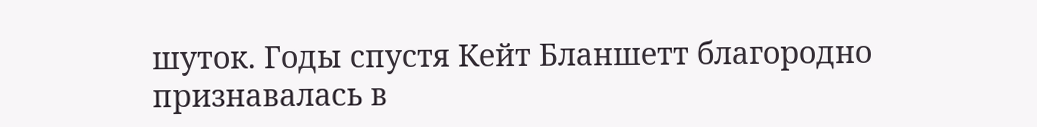шуток. Годы спустя Кейт Бланшетт благородно признавалась в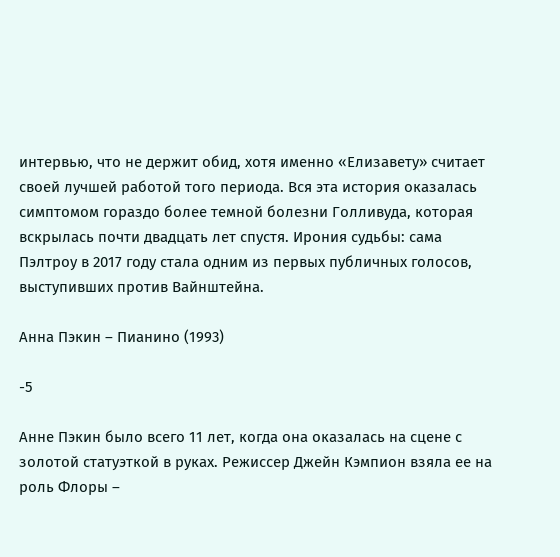интервью, что не держит обид, хотя именно «Елизавету» считает своей лучшей работой того периода. Вся эта история оказалась симптомом гораздо более темной болезни Голливуда, которая вскрылась почти двадцать лет спустя. Ирония судьбы: сама Пэлтроу в 2017 году стала одним из первых публичных голосов, выступивших против Вайнштейна.

Анна Пэкин – Пианино (1993)

-5

Анне Пэкин было всего 11 лет, когда она оказалась на сцене с золотой статуэткой в руках. Режиссер Джейн Кэмпион взяла ее на роль Флоры –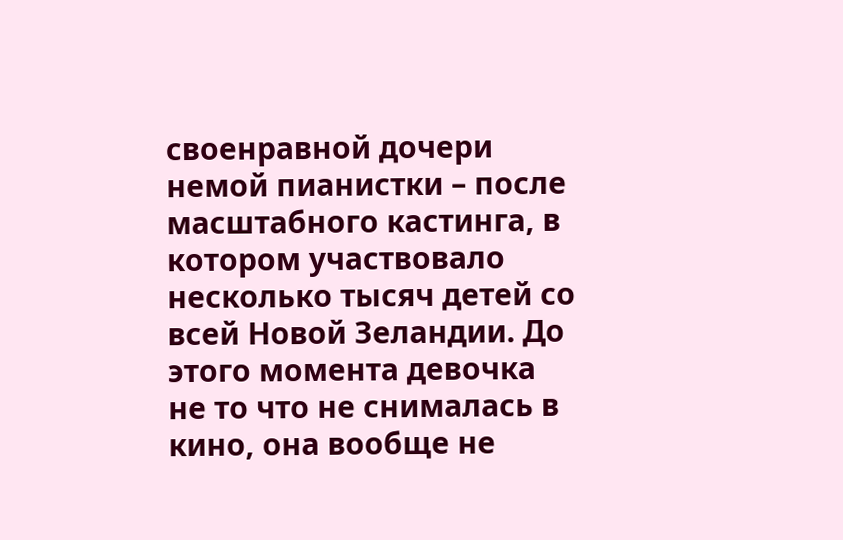своенравной дочери немой пианистки – после масштабного кастинга, в котором участвовало несколько тысяч детей со всей Новой Зеландии. До этого момента девочка не то что не снималась в кино, она вообще не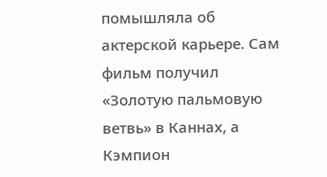помышляла об актерской карьере. Сам фильм получил «Золотую пальмовую ветвь» в Каннах, а Кэмпион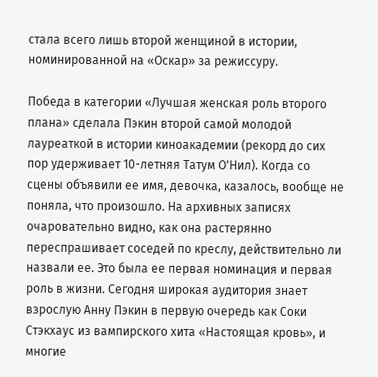стала всего лишь второй женщиной в истории, номинированной на «Оскар» за режиссуру.

Победа в категории «Лучшая женская роль второго плана» сделала Пэкин второй самой молодой лауреаткой в истории киноакадемии (рекорд до сих пор удерживает 10-летняя Татум О'Нил). Когда со сцены объявили ее имя, девочка, казалось, вообще не поняла, что произошло. На архивных записях очаровательно видно, как она растерянно переспрашивает соседей по креслу, действительно ли назвали ее. Это была ее первая номинация и первая роль в жизни. Сегодня широкая аудитория знает взрослую Анну Пэкин в первую очередь как Соки Стэкхаус из вампирского хита «Настоящая кровь», и многие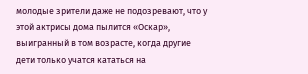молодые зрители даже не подозревают, что у этой актрисы дома пылится «Оскар», выигранный в том возрасте, когда другие дети только учатся кататься на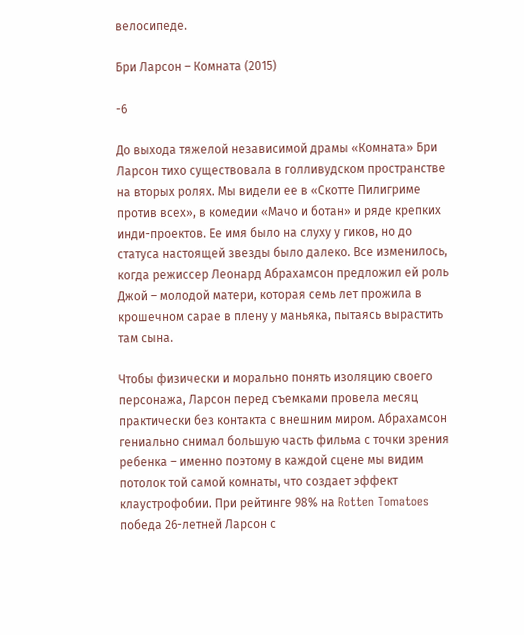велосипеде.

Бри Ларсон – Комната (2015)

-6

До выхода тяжелой независимой драмы «Комната» Бри Ларсон тихо существовала в голливудском пространстве на вторых ролях. Мы видели ее в «Скотте Пилигриме против всех», в комедии «Мачо и ботан» и ряде крепких инди-проектов. Ее имя было на слуху у гиков, но до статуса настоящей звезды было далеко. Все изменилось, когда режиссер Леонард Абрахамсон предложил ей роль Джой – молодой матери, которая семь лет прожила в крошечном сарае в плену у маньяка, пытаясь вырастить там сына.

Чтобы физически и морально понять изоляцию своего персонажа, Ларсон перед съемками провела месяц практически без контакта с внешним миром. Абрахамсон гениально снимал большую часть фильма с точки зрения ребенка – именно поэтому в каждой сцене мы видим потолок той самой комнаты, что создает эффект клаустрофобии. При рейтинге 98% на Rotten Tomatoes победа 26-летней Ларсон с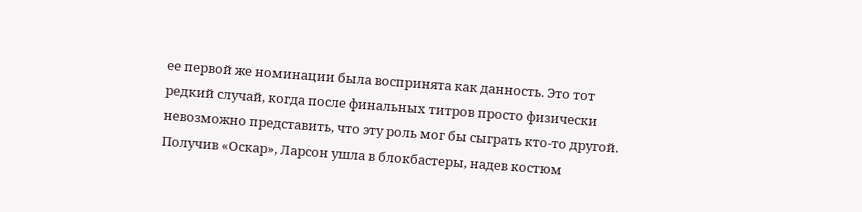ее первой же номинации была воспринята как данность. Это тот редкий случай, когда после финальных титров просто физически невозможно представить, что эту роль мог бы сыграть кто-то другой. Получив «Оскар», Ларсон ушла в блокбастеры, надев костюм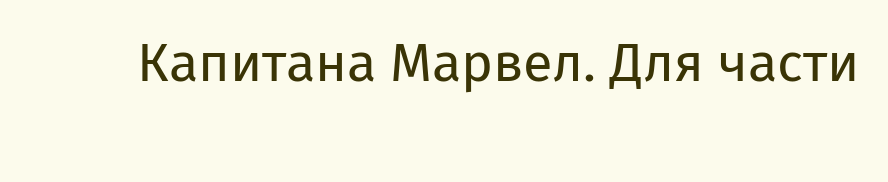Капитана Марвел. Для части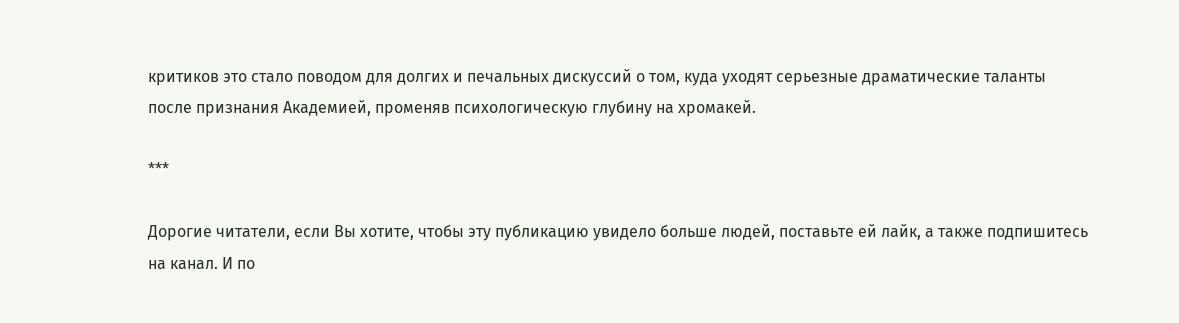критиков это стало поводом для долгих и печальных дискуссий о том, куда уходят серьезные драматические таланты после признания Академией, променяв психологическую глубину на хромакей.

***

Дорогие читатели, если Вы хотите, чтобы эту публикацию увидело больше людей, поставьте ей лайк, а также подпишитесь на канал. И по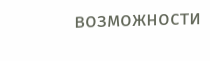возможности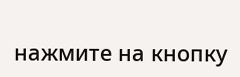нажмите на кнопку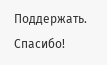Поддержать. Спасибо!